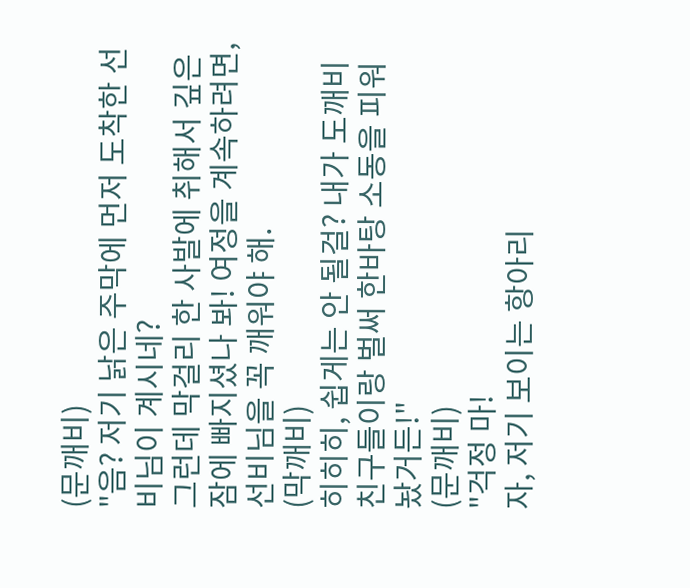(문깨비)
"음? 저기 낡은 주막에 먼저 도착한 선비님이 계시네?
그런데 막걸리 한 사발에 취해서 깊은 잠에 빠지셨나 봐! 여정을 계속하려면, 선비님을 꼭 깨워야 해.
(막깨비)
히히히, 쉽게는 안 될걸? 내가 도깨비 친구들이랑 벌써 한바탕 소동을 피워놨거든!"
(문깨비)
"걱정 마!
자, 저기 보이는 항아리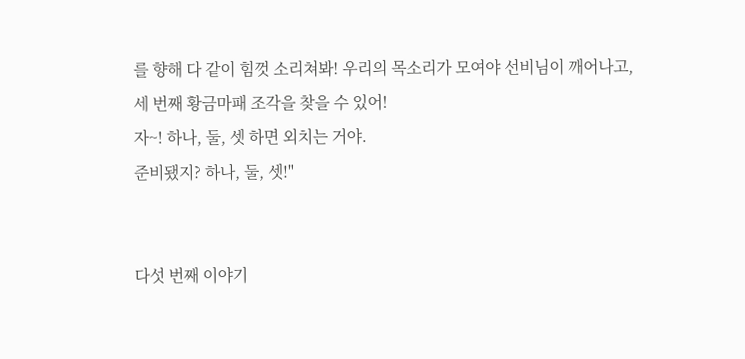를 향해 다 같이 힘껏 소리쳐봐! 우리의 목소리가 모여야 선비님이 깨어나고,
세 번째 황금마패 조각을 찾을 수 있어!
자~! 하나, 둘, 셋 하면 외치는 거야.
준비됐지? 하나, 둘, 셋!"


다섯 번째 이야기